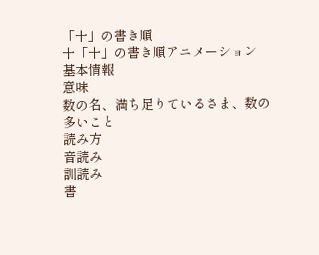「十」の書き順
十「十」の書き順アニメーション
基本情報
意味
数の名、満ち足りているさま、数の多いこと
読み方
音読み
訓読み
書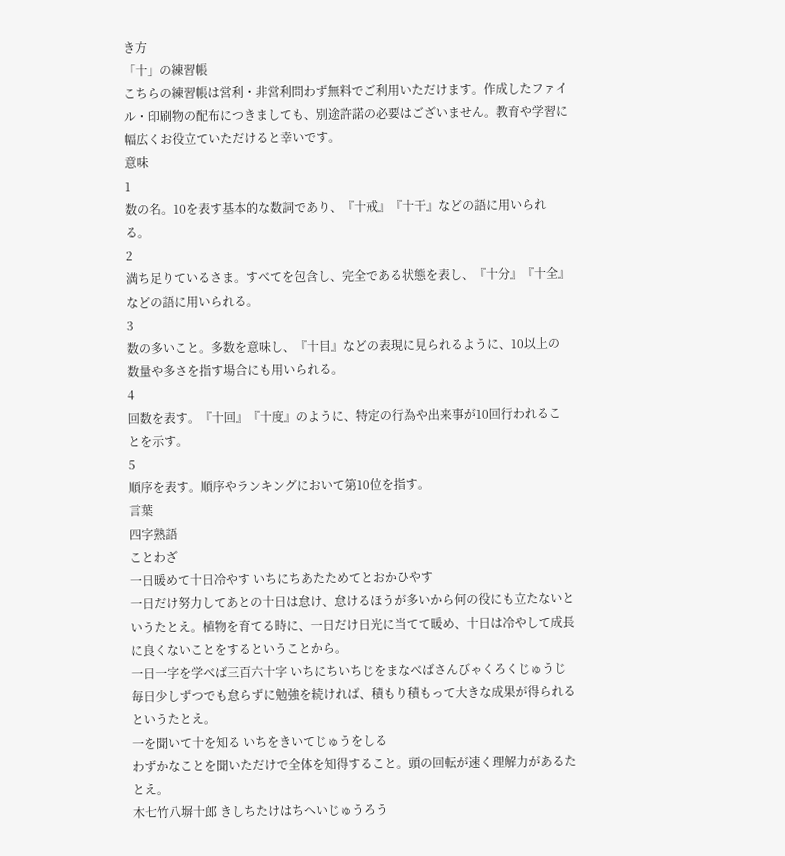き方
「十」の練習帳
こちらの練習帳は営利・非営利問わず無料でご利用いただけます。作成したファイル・印刷物の配布につきましても、別途許諾の必要はございません。教育や学習に幅広くお役立ていただけると幸いです。
意味
1
数の名。10を表す基本的な数詞であり、『十戒』『十干』などの語に用いられる。
2
満ち足りているさま。すべてを包含し、完全である状態を表し、『十分』『十全』などの語に用いられる。
3
数の多いこと。多数を意味し、『十目』などの表現に見られるように、10以上の数量や多さを指す場合にも用いられる。
4
回数を表す。『十回』『十度』のように、特定の行為や出来事が10回行われることを示す。
5
順序を表す。順序やランキングにおいて第10位を指す。
言葉
四字熟語
ことわざ
一日暖めて十日冷やす いちにちあたためてとおかひやす
一日だけ努力してあとの十日は怠け、怠けるほうが多いから何の役にも立たないというたとえ。植物を育てる時に、一日だけ日光に当てて暖め、十日は冷やして成長に良くないことをするということから。
一日一字を学べば三百六十字 いちにちいちじをまなべばさんびゃくろくじゅうじ
毎日少しずつでも怠らずに勉強を続ければ、積もり積もって大きな成果が得られるというたとえ。
一を聞いて十を知る いちをきいてじゅうをしる
わずかなことを聞いただけで全体を知得すること。頭の回転が速く理解力があるたとえ。
木七竹八塀十郎 きしちたけはちへいじゅうろう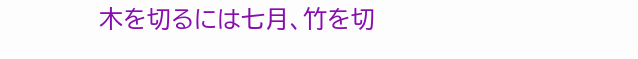木を切るには七月、竹を切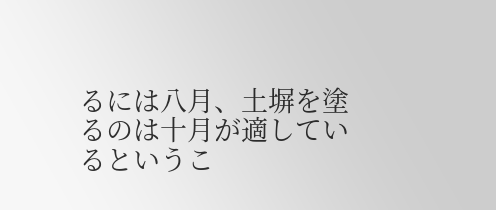るには八月、土塀を塗るのは十月が適しているというこ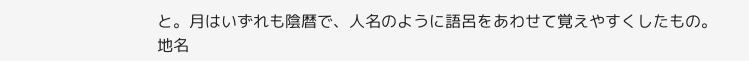と。月はいずれも陰暦で、人名のように語呂をあわせて覚えやすくしたもの。
地名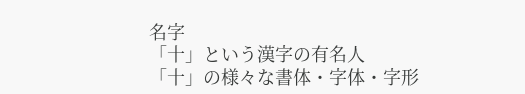名字
「十」という漢字の有名人
「十」の様々な書体・字体・字形